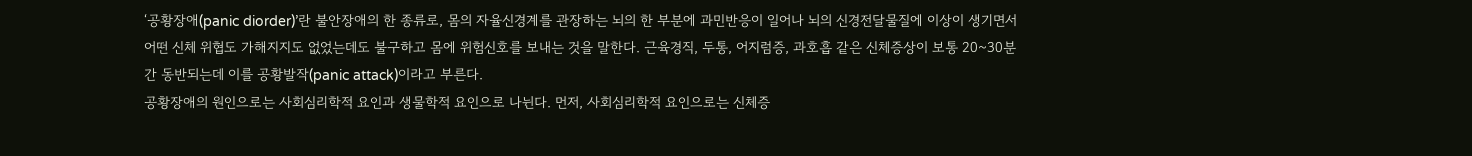‘공황장애(panic diorder)’란 불안장애의 한 종류로, 몸의 자율신경계를 관장하는 뇌의 한 부분에 과민반응이 일어나 뇌의 신경전달물질에 이상이 생기면서 어떤 신체 위협도 가해지지도 없었는데도 불구하고 몸에 위험신호를 보내는 것을 말한다. 근육경직, 두통, 어지럼증, 과호흡 같은 신체증상이 보통 20~30분간 동반되는데 이를 공황발작(panic attack)이라고 부른다.
공황장애의 원인으로는 사회심리학적 요인과 생물학적 요인으로 나뉜다. 먼저, 사회심리학적 요인으로는 신체증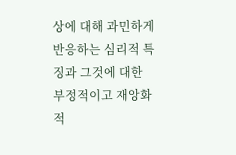상에 대해 과민하게 반응하는 심리적 특징과 그것에 대한 부정적이고 재앙화적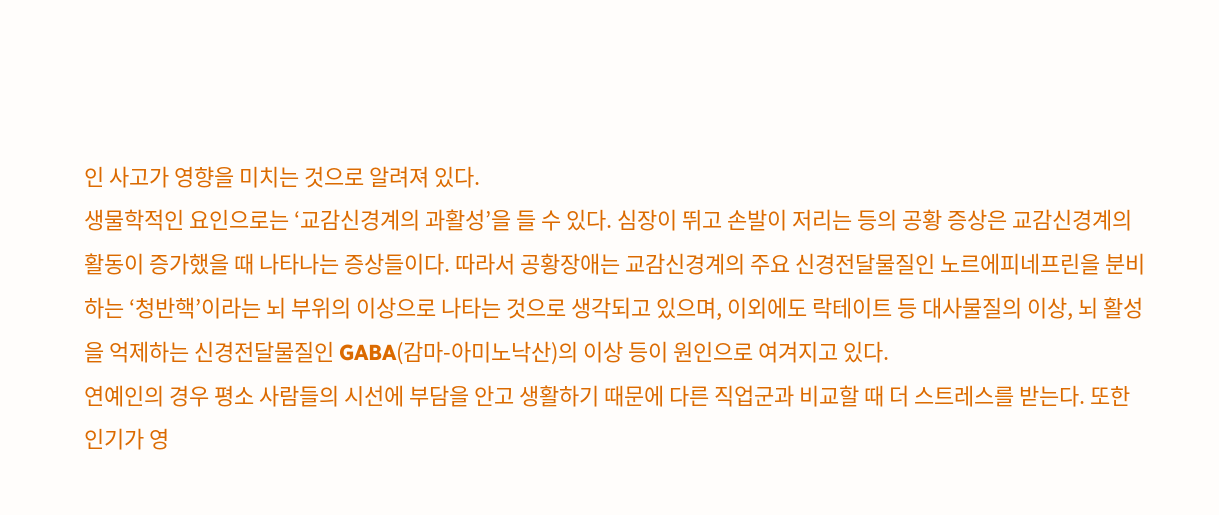인 사고가 영향을 미치는 것으로 알려져 있다.
생물학적인 요인으로는 ‘교감신경계의 과활성’을 들 수 있다. 심장이 뛰고 손발이 저리는 등의 공황 증상은 교감신경계의 활동이 증가했을 때 나타나는 증상들이다. 따라서 공황장애는 교감신경계의 주요 신경전달물질인 노르에피네프린을 분비하는 ‘청반핵’이라는 뇌 부위의 이상으로 나타는 것으로 생각되고 있으며, 이외에도 락테이트 등 대사물질의 이상, 뇌 활성을 억제하는 신경전달물질인 GABA(감마-아미노낙산)의 이상 등이 원인으로 여겨지고 있다.
연예인의 경우 평소 사람들의 시선에 부담을 안고 생활하기 때문에 다른 직업군과 비교할 때 더 스트레스를 받는다. 또한 인기가 영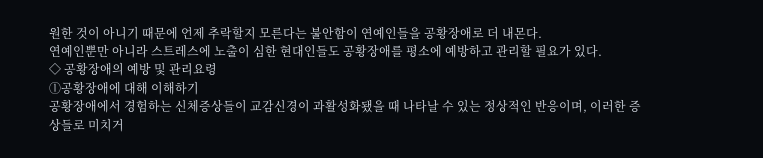원한 것이 아니기 때문에 언제 추락할지 모른다는 불안함이 연예인들을 공황장애로 더 내몬다.
연예인뿐만 아니라 스트레스에 노출이 심한 현대인들도 공황장애를 평소에 예방하고 관리할 필요가 있다.
◇ 공황장애의 예방 및 관리요령
ⓛ공황장애에 대해 이해하기
공황장애에서 경험하는 신체증상들이 교감신경이 과활성화됐을 때 나타날 수 있는 정상적인 반응이며, 이러한 증상들로 미치거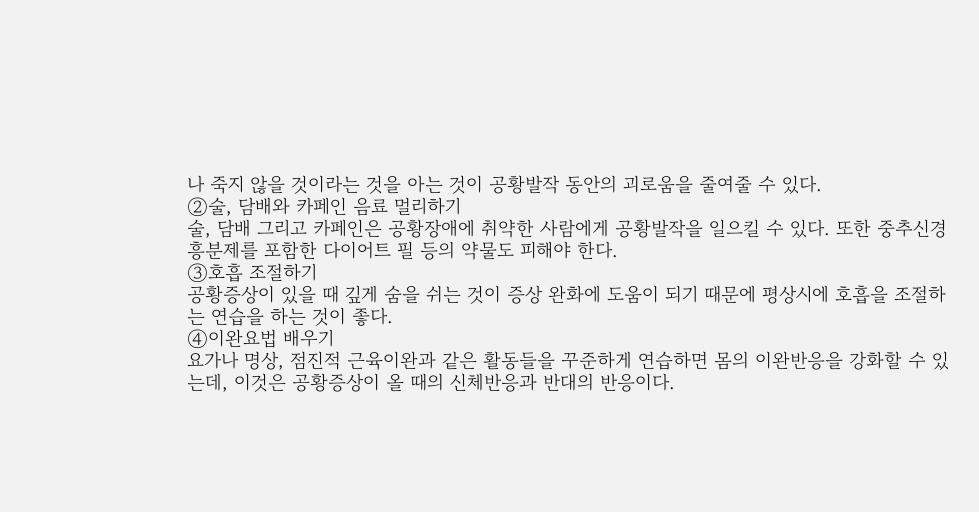나 죽지 않을 것이라는 것을 아는 것이 공황발작 동안의 괴로움을 줄여줄 수 있다.
②술, 담배와 카페인 음료 멀리하기
술, 담배 그리고 카페인은 공황장애에 취약한 사람에게 공황발작을 일으킬 수 있다. 또한 중추신경흥분제를 포함한 다이어트 필 등의 약물도 피해야 한다.
③호흡 조절하기
공황증상이 있을 때 깊게 숨을 쉬는 것이 증상 완화에 도움이 되기 때문에 평상시에 호흡을 조절하는 연습을 하는 것이 좋다.
④이완요법 배우기
요가나 명상, 점진적 근육이완과 같은 활동들을 꾸준하게 연습하면 몸의 이완반응을 강화할 수 있는데, 이것은 공황증상이 올 때의 신체반응과 반대의 반응이다.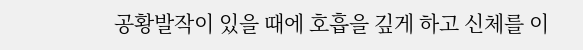공황발작이 있을 때에 호흡을 깊게 하고 신체를 이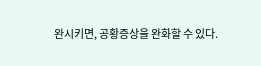완시키면, 공황증상을 완화할 수 있다.